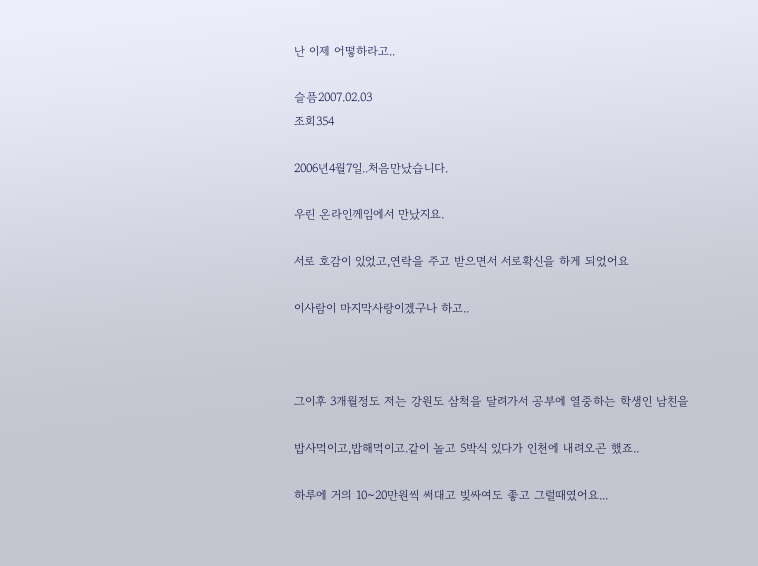난 이제 어떻하라고..

슬픔2007.02.03
조회354

2006년4월7일..처음만났습니다.

우린 온라인께임에서 만났지요.

서로 호감이 있었고,연락을 주고 받으면서 서로확신을 하게 되었어요

이사람이 마지막사랑이겠구나 하고..



그이후 3개월정도 저는 강원도 삼척을 달려가서 공부에 열중하는 학생인 남친을

밥사먹이고,밥해먹이고.같이 놀고 5박식 있다가 인천에 내려오곤 했죠..

하루에 거의 10~20만원씩 써대고 빚싸여도 좋고 그럴때였어요...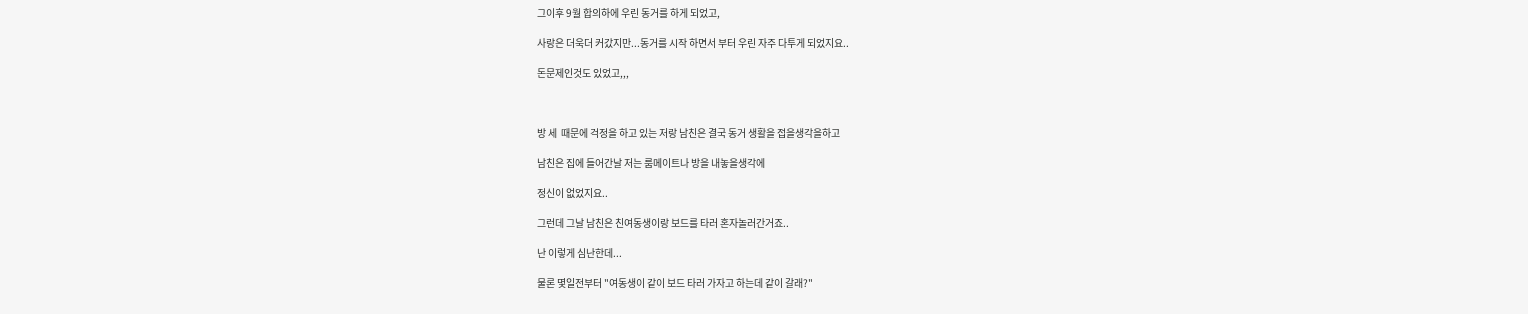그이후 9월 합의하에 우린 동거를 하게 되었고,

사랑은 더욱더 커갔지만...동거를 시작 하면서 부터 우린 자주 다투게 되었지요..

돈문제인것도 있었고,,,



방 세  때문에 걱정을 하고 있는 저랑 남친은 결국 동거 생활을 접을생각을하고

남친은 집에 들어간날 저는 룸메이트나 방을 내놓을생각에

정신이 없었지요..

그런데 그날 남친은 친여동생이랑 보드를 타러 혼자놀러간거죠..

난 이렇게 심난한데...

물론 몇일전부터 "여동생이 같이 보드 타러 가자고 하는데 같이 갈래?"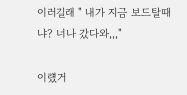이러길래 " 내가 지금 보드탈때냐? 너나 갔다와,,,"

이럤거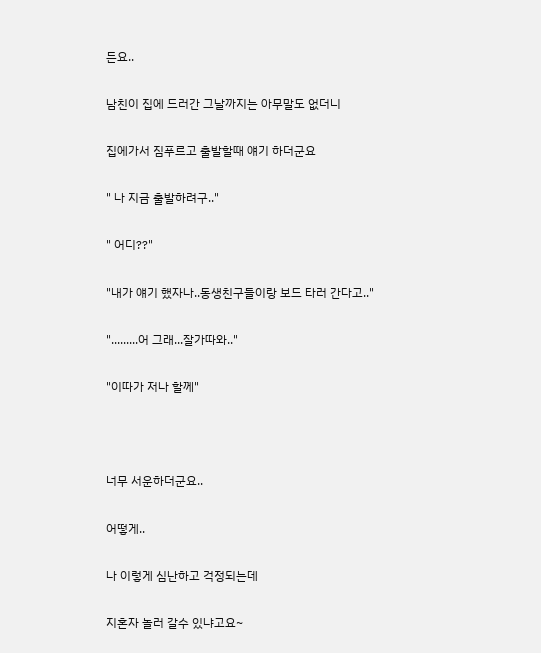든요..

남친이 집에 드러간 그날까지는 아무말도 없더니

집에가서 짐푸르고 출발할때 얘기 하더군요

" 나 지금 출발하려구.."

" 어디??"

"내가 얘기 했자나..동생친구들이랑 보드 타러 간다고.."

".........어 그래...잘가따와.."

"이따가 저나 할께"



너무 서운하더군요..

어떻게..

나 이렇게 심난하고 걱정되는데

지혼자 놀러 갈수 있냐고요~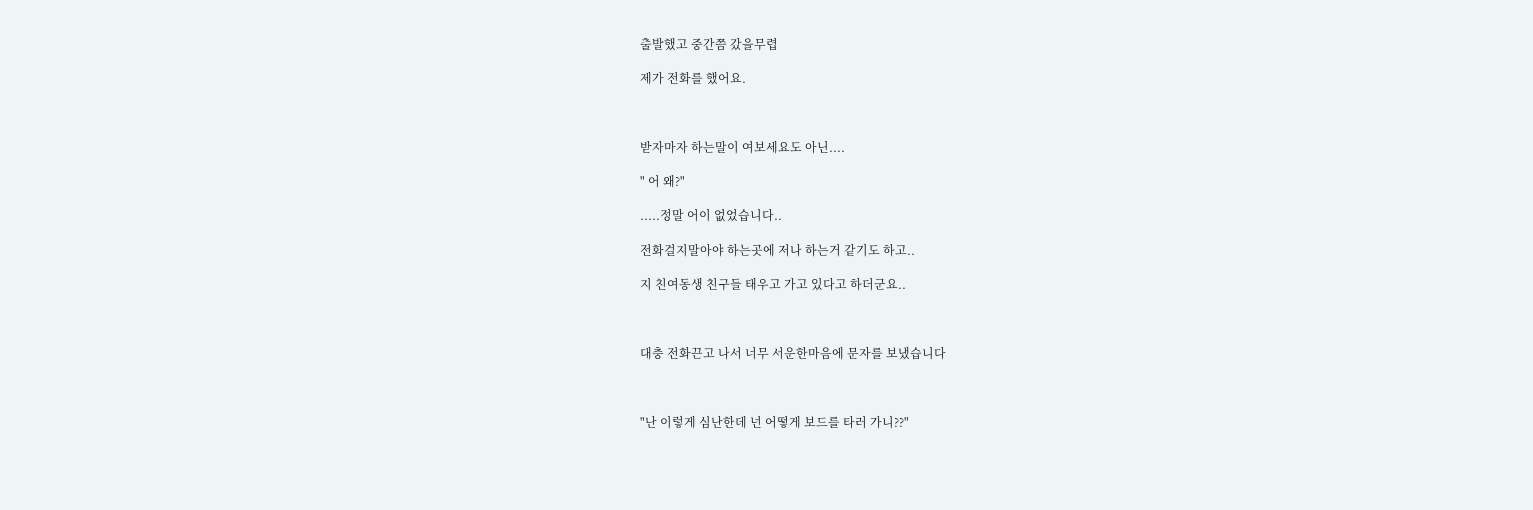출발했고 중간쯤 갔을무렵

제가 전화를 했어요.



받자마자 하는말이 여보세요도 아닌....

" 어 왜?"

.....정말 어이 없었습니다..

전화걸지말아야 하는곳에 저나 하는거 같기도 하고..

지 친여동생 친구들 태우고 가고 있다고 하더군요..



대충 전화끈고 나서 너무 서운한마음에 문자를 보냈습니다



"난 이렇게 심난한데 넌 어떻게 보드를 타러 가니??"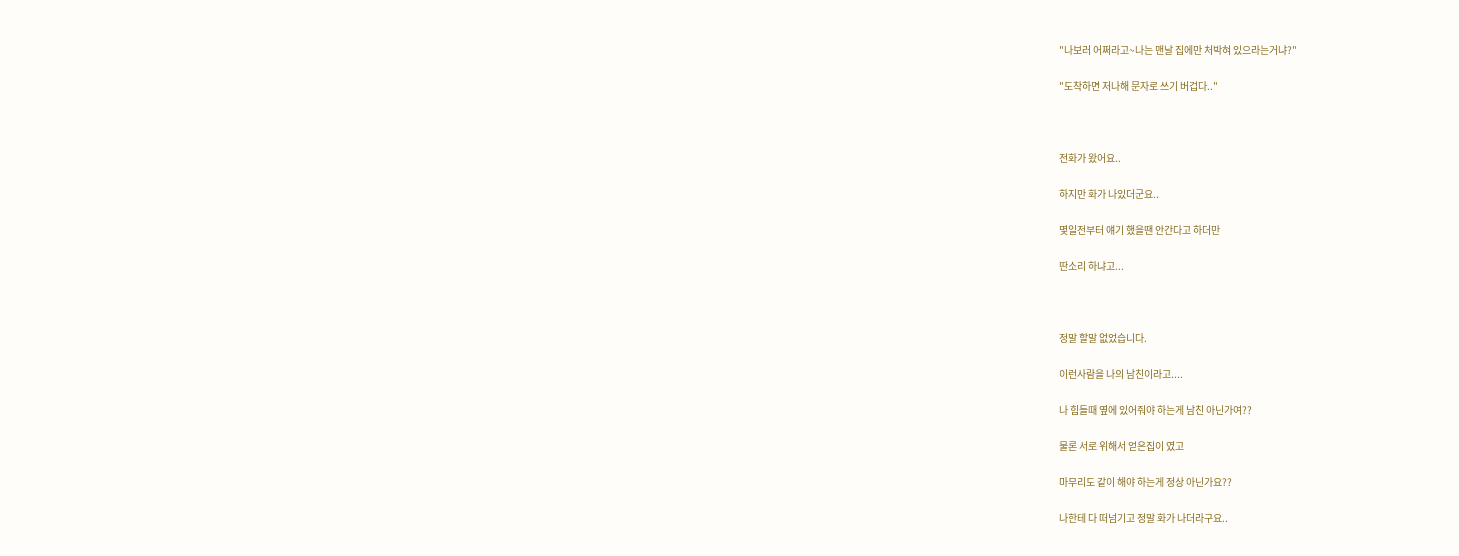"나보러 어쩌라고~나는 맨날 집에만 처박혀 있으라는거냐?"

"도착하면 저나해 문자로 쓰기 버겁다.."



전화가 왔어요..

하지만 화가 나있더군요..

몇일전부터 얘기 했을땐 안간다고 하더만

딴소리 하냐고...



정말 할말 없었습니다.

이런사람을 나의 남친이라고....

나 힘들때 옆에 있어줘야 하는게 남친 아닌가여??

물론 서로 위해서 얻은집이 였고

마무리도 같이 해야 하는게 정상 아닌가요??

나한테 다 떠넘기고 정말 화가 나더라구요..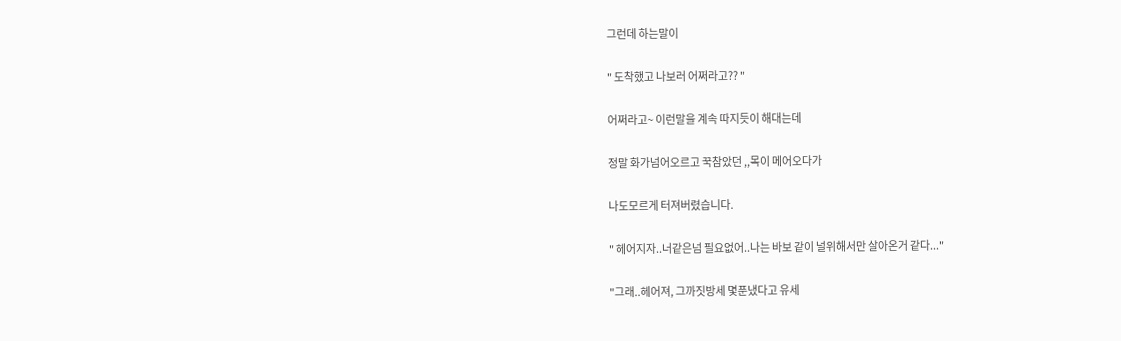그런데 하는말이

" 도착했고 나보러 어쩌라고?? "

어쩌라고~ 이런말을 계속 따지듯이 해대는데

정말 화가넘어오르고 꾹참았던 ,,목이 메어오다가

나도모르게 터져버렸습니다.

" 헤어지자..너같은넘 필요없어..나는 바보 같이 널위해서만 살아온거 같다..."

"그래..헤어져, 그까짓방세 몇푼냈다고 유세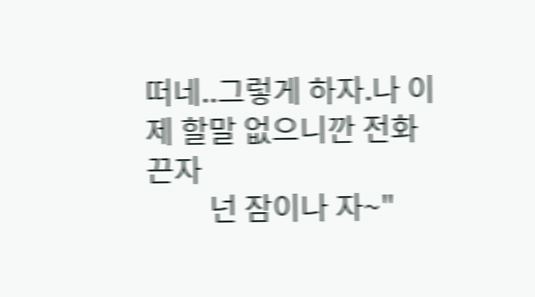떠네..그렇게 하자.나 이제 할말 없으니깐 전화끈자
         넌 잠이나 자~"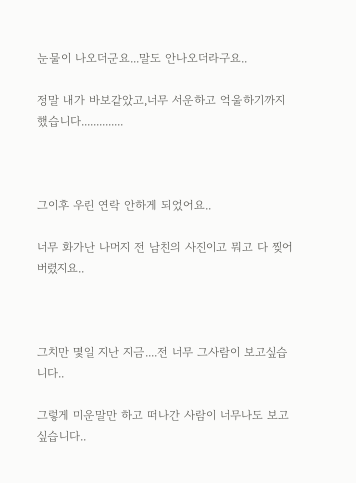눈물이 나오더군요...말도 안나오더라구요..

정말 내가 바보같았고,너무 서운하고 억울하기까지 했습니다..............



그이후 우린 연락 안하게 되었어요..

너무 화가난 나머지 전 남친의 사진이고 뭐고 다 찢어버렸지요..



그치만 몇일 지난 지금....전 너무 그사람이 보고싶습니다..

그렇게 미운말만 하고 떠나간 사람이 너무나도 보고싶습니다..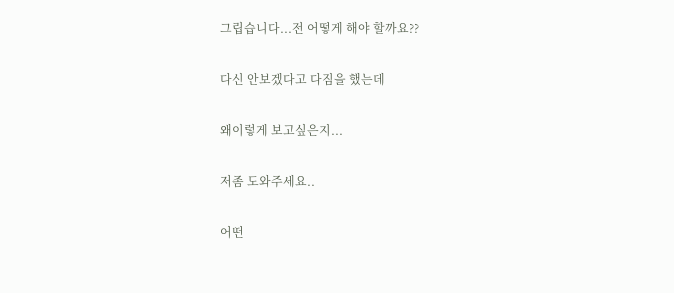그립습니다...전 어떻게 해야 할까요??

다신 안보겠다고 다짐을 했는데

왜이렇게 보고싶은지...

저좀 도와주세요..

어떤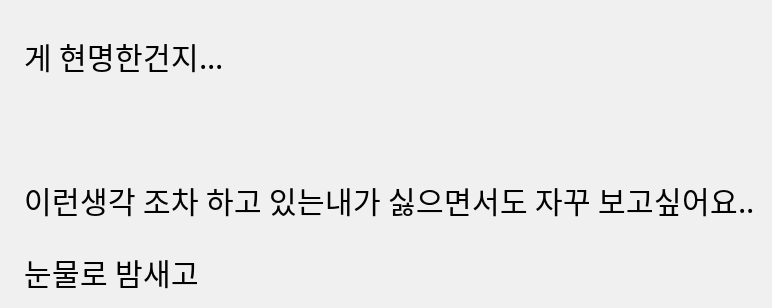게 현명한건지...



이런생각 조차 하고 있는내가 싫으면서도 자꾸 보고싶어요..

눈물로 밤새고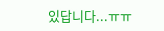있답니다...ㅠㅠ